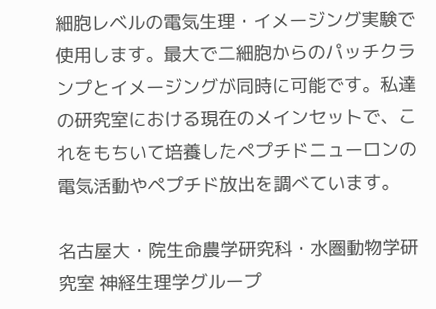細胞レベルの電気生理・イメージング実験で使用します。最大で二細胞からのパッチクランプとイメージングが同時に可能です。私達の研究室における現在のメインセットで、これをもちいて培養したペプチドニューロンの電気活動やペプチド放出を調べています。

名古屋大・院生命農学研究科・水圏動物学研究室 神経生理学グループ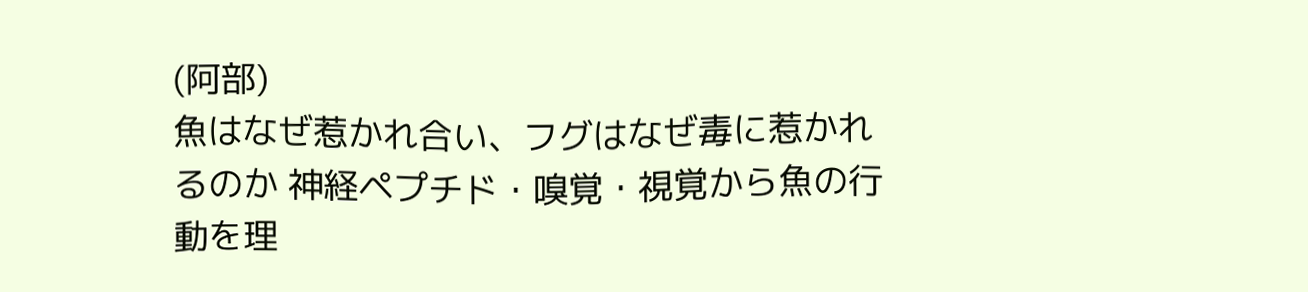(阿部)
魚はなぜ惹かれ合い、フグはなぜ毒に惹かれるのか 神経ペプチド・嗅覚・視覚から魚の行動を理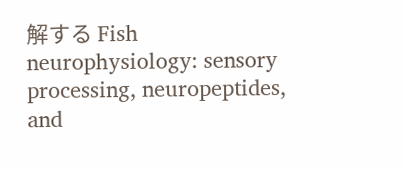解する Fish neurophysiology: sensory processing, neuropeptides, and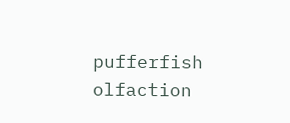pufferfish olfaction